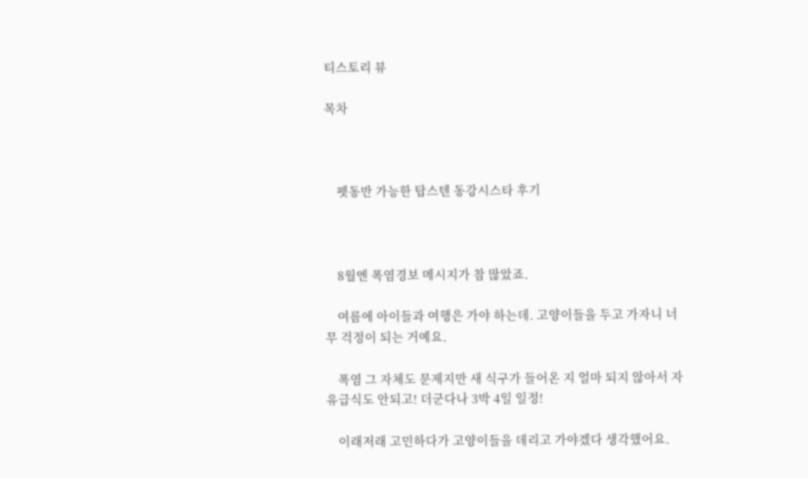티스토리 뷰

목차



    펫동반 가능한 탑스텐 동강시스타 후기



    8월엔 폭염경보 메시지가 참 많았죠.

    여름에 아이들과 여행은 가야 하는데. 고양이들을 두고 가자니 너무 걱정이 되는 거예요.

    폭염 그 자체도 문제지만 새 식구가 들어온 지 얼마 되지 않아서 자유급식도 안되고! 더군다나 3박 4일 일정!

    이래저래 고민하다가 고양이들을 데리고 가야겠다 생각했어요.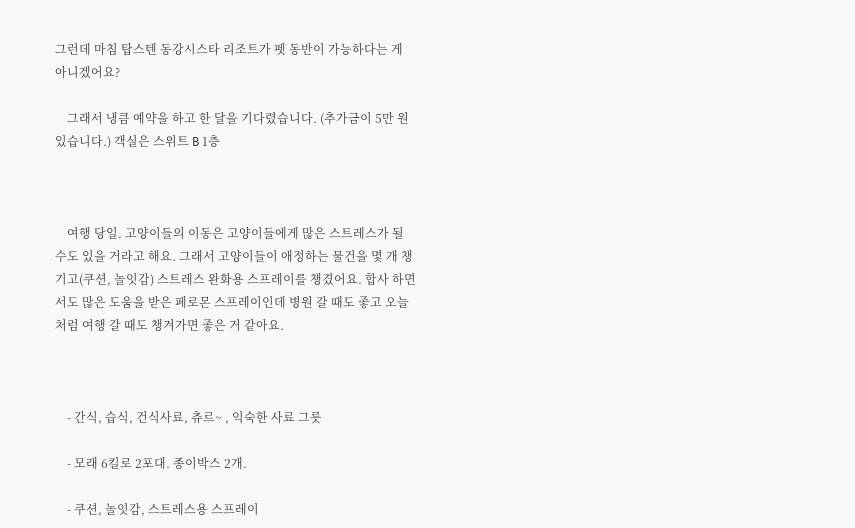그런데 마침 탑스텐 동강시스타 리조트가 펫 동반이 가능하다는 게 아니겠어요?

    그래서 냉큼 예약을 하고 한 달을 기다렸습니다. (추가금이 5만 원 있습니다.) 객실은 스위트 B 1층



    여행 당일. 고양이들의 이동은 고양이들에게 많은 스트레스가 될 수도 있을 거라고 해요. 그래서 고양이들이 애정하는 물건을 몇 개 챙기고(쿠션, 놀잇감) 스트레스 완화용 스프레이를 챙겼어요. 합사 하면서도 많은 도움을 받은 페로몬 스프레이인데 병원 갈 때도 좋고 오늘처럼 여행 갈 때도 챙겨가면 좋은 거 같아요.



    - 간식, 습식, 건식사료, 츄르~ , 익숙한 사료 그릇

    - 모래 6킬로 2포대. 종이박스 2개.

    - 쿠션, 놀잇감, 스트레스용 스프레이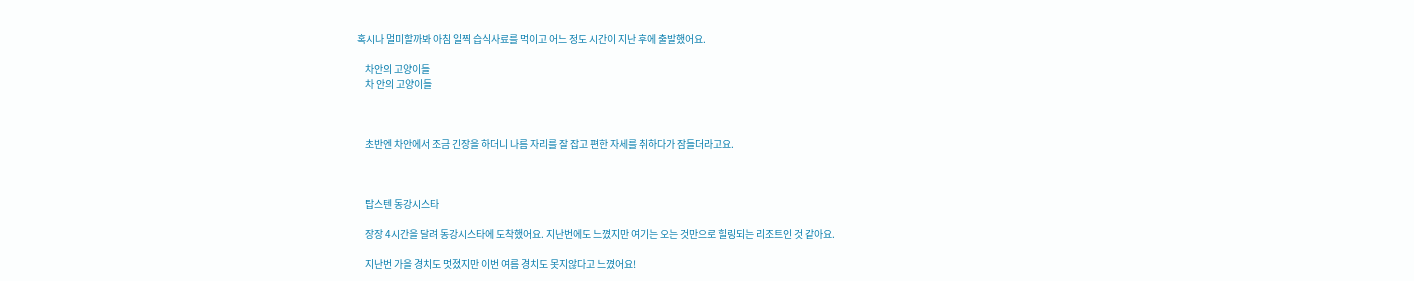혹시나 멀미할까봐 아침 일찍 습식사료를 먹이고 어느 정도 시간이 지난 후에 출발했어요.

    차안의 고양이들
    차 안의 고양이들



    초반엔 차안에서 조금 긴장을 하더니 나름 자리를 잘 잡고 편한 자세를 취하다가 잠들더라고요.



    탑스텐 동강시스타

    장장 4시간을 달려 동강시스타에 도착했어요. 지난번에도 느꼈지만 여기는 오는 것만으로 힐링되는 리조트인 것 같아요.

    지난번 가을 경치도 멋졌지만 이번 여름 경치도 못지않다고 느꼈어요!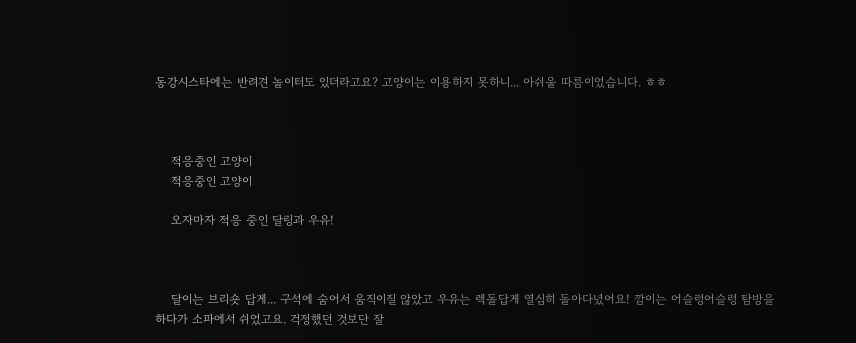동강시스타에는 반려견 놀이터도 있더라고요? 고양이는 이용하지 못하니... 아쉬울 따름이었습니다. ㅎㅎ



    적응중인 고양이
    적응중인 고양이

    오자마자 적응 중인 달링과 우유!



    달이는 브리숏 답게... 구석에 숨어서 움직이질 않았고 우유는 렉돌답게 열심히 돌아다녔어요! 깜이는 어슬렁어슬렁 탐방을 하다가 소파에서 쉬었고요. 걱정했던 것보단 잘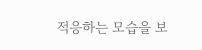적응하는 모습을 보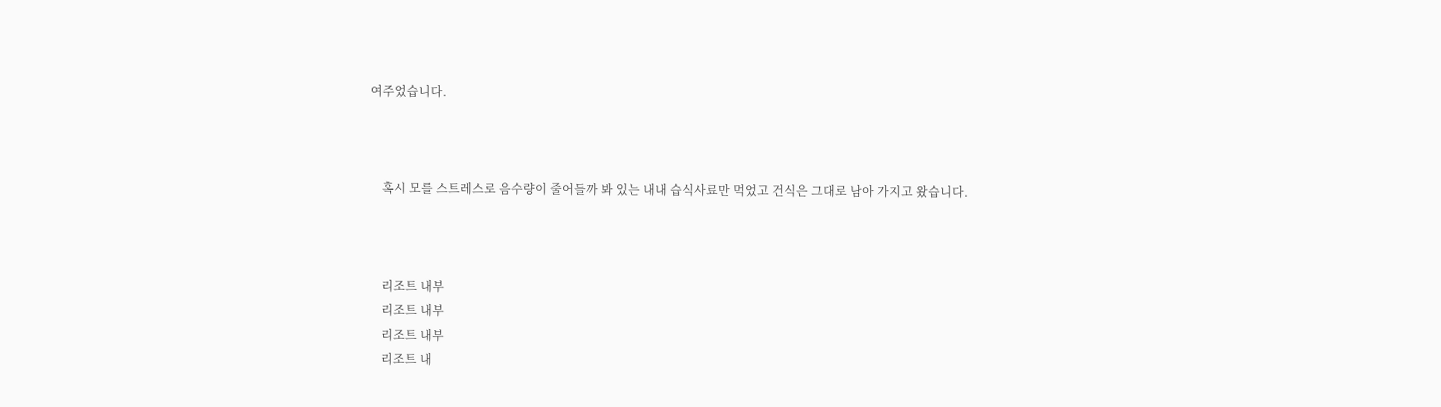여주었습니다.



    혹시 모를 스트레스로 음수량이 줄어들까 봐 있는 내내 습식사료만 먹었고 건식은 그대로 남아 가지고 왔습니다.



    리조트 내부
    리조트 내부
    리조트 내부
    리조트 내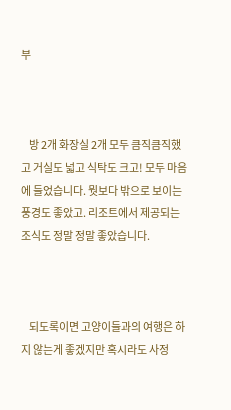부



    방 2개 화장실 2개 모두 큼직큼직했고 거실도 넓고 식탁도 크고! 모두 마음에 들었습니다. 뭣보다 밖으로 보이는 풍경도 좋았고. 리조트에서 제공되는 조식도 정말 정말 좋았습니다.



    되도록이면 고양이들과의 여행은 하지 않는게 좋겠지만 혹시라도 사정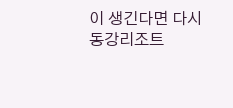이 생긴다면 다시 동강리조트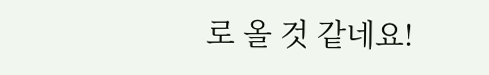로 올 것 같네요!